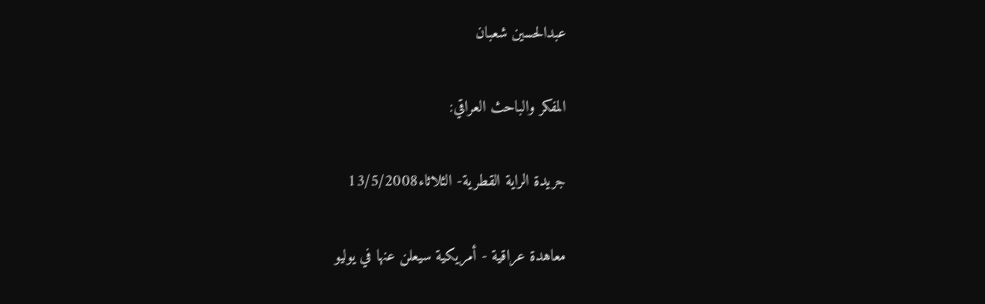عبدالحسين شعبان

المفكر والباحث العراقي:

جريدة الراية القطرية- الثلاثاء13/5/2008

معاهدة عراقية - أمريكية سيعلن عنها في يوليو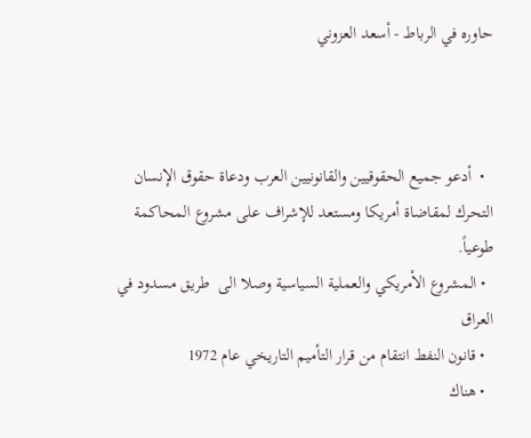حاوره في الرباط - أسعد العزوني



  •  أدعو جميع الحقوقيين والقانونيين العرب ودعاة حقوق الإنسان التحرك لمقاضاة أمريكا ومستعد للإشراف على مشروع المحاكمة طوعياً.
  • المشروع الأمريكي والعملية السياسية وصلا الى  طريق مسدود في العراق
  • قانون النفط انتقام من قرار التأميم التاريخي عام 1972
  • هناك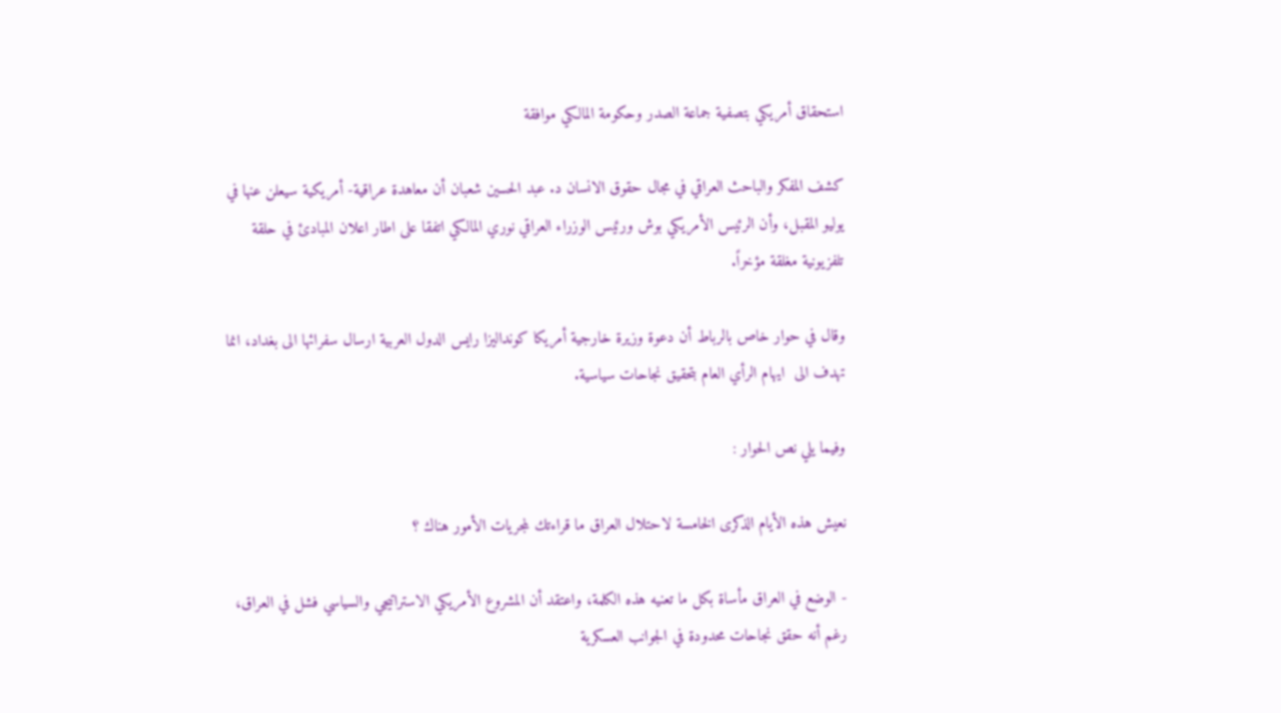استحقاق أمريكي بتصفية جماعة الصدر وحكومة المالكي موافقة

كشف المفكر والباحث العراقي في مجال حقوق الانسان د. عبد الحسين شعبان أن معاهدة عراقية- أمريكية سيعلن عنها في يوليو المقبل، وأن الرئيس الأمريكي بوش ورئيس الوزراء العراقي نوري المالكي اتفقا على اطار اعلان المبادئ في حلقة تلفزيونية مغلقة مؤخراً.

وقال في حوار خاص بالرباط أن دعوة وزيرة خارجية أمريكا كونداليزا رايس الدول العربية ارسال سفرائها الى بغداد، انما تهدف الى  ايهام الرأي العام بتحقيق نجاحات سياسية.

وفيما يلي نص الحوار :

نعيش هذه الأيام الذكرى الخامسة لاحتلال العراق ما قراءتك لمجريات الأمور هناك ؟

- الوضع في العراق مأساة بكل ما تعنيه هذه الكلمة، واعتقد أن المشروع الأمريكي الاستراتيجي والسياسي فشل في العراق، رغم أنه حقق نجاحات محدودة في الجوانب العسكرية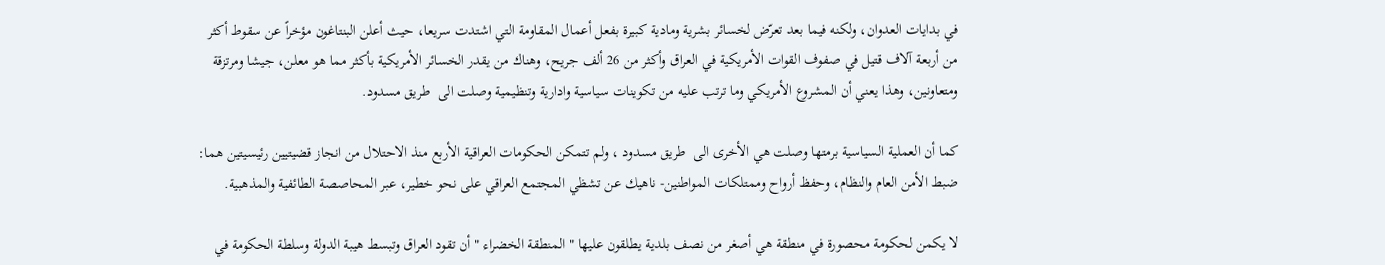في بدايات العدوان، ولكنه فيما بعد تعرّض لخسائر بشرية ومادية كبيرة بفعل أعمال المقاومة التي اشتدت سريعا، حيث أعلن البنتاغون مؤخراً عن سقوط أكثر من أربعة آلاف قتيل في صفوف القوات الأمريكية في العراق وأكثر من 26 ألف جريح، وهناك من يقدر الخسائر الأمريكية بأكثر مما هو معلن، جيشا ومرتزقة ومتعاونين، وهذا يعني أن المشروع الأمريكي وما ترتب عليه من تكوينات سياسية وادارية وتنظيمية وصلت الى  طريق مسدود.

كما أن العملية السياسية برمتها وصلت هي الأخرى الى  طريق مسدود ، ولم تتمكن الحكومات العراقية الأربع منذ الاحتلال من انجاز قضيتيين رئيسيتين هما: ضبط الأمن العام والنظام، وحفظ أرواح وممتلكات المواطنين- ناهيك عن تشظي المجتمع العراقي على نحو خطير، عبر المحاصصة الطائفية والمذهبية.

لا يكمن لحكومة محصورة في منطقة هي أصغر من نصف بلدية يطلقون عليها " المنطقة الخضراء " أن تقود العراق وتبسط هيبة الدولة وسلطة الحكومة في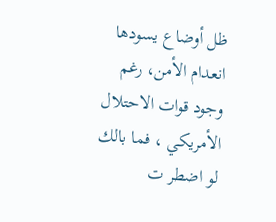ظل أوضاع يسودها انعدام الأمن، رغم وجود قوات الاحتلال الأمريكي ، فما بالك لو اضطر ت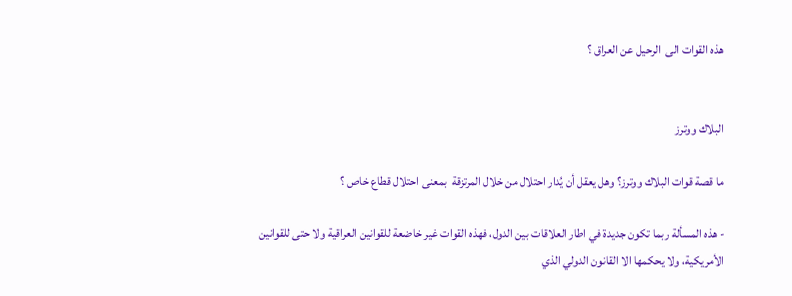هذه القوات الى  الرحيل عن العراق ؟


البلاك ووترز

ما قصة قوات البلاك ووترز؟ وهل يعقل أن يُدار احتلال من خلال المرتزقة  بمعنى احتلال قطاع خاص ؟

- هذه المسألة ربما تكون جديدة في اطار العلاقات بين الدول، فهذه القوات غير خاضعة للقوانين العراقية ولا حتى للقوانين الأمريكية، ولا يحكمها الا القانون الدولي الذي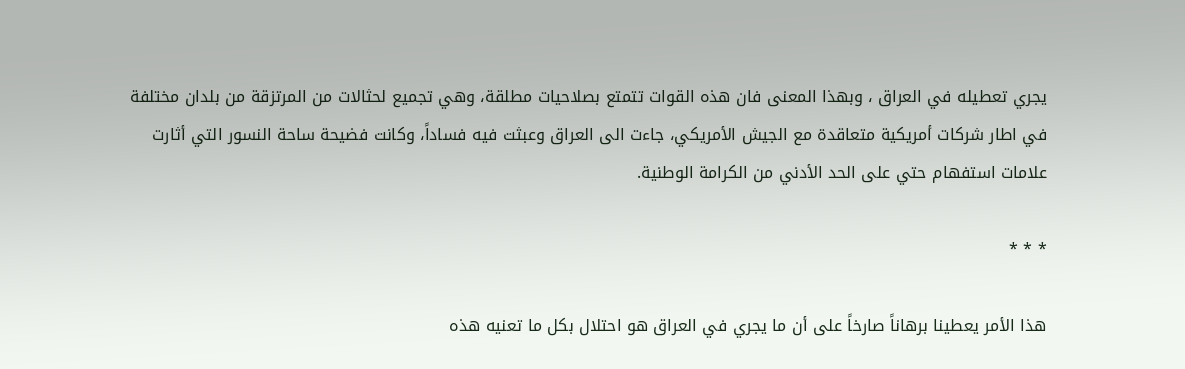يجري تعطيله في العراق ، وبهذا المعنى فان هذه القوات تتمتع بصلاحيات مطلقة، وهي تجميع لحثالات من المرتزقة من بلدان مختلفة في اطار شركات أمريكية متعاقدة مع الجيش الأمريكي، جاءت الى العراق وعبثت فيه فساداً، وكانت فضيحة ساحة النسور التي أثارت علامات استفهام حتي على الحد الأدني من الكرامة الوطنية.

* * *

هذا الأمر يعطينا برهاناً صارخاً على أن ما يجري في العراق هو احتلال بكل ما تعنيه هذه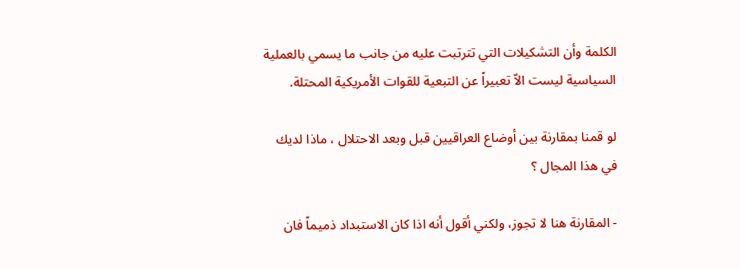الكلمة وأن التشكيلات التي تترتبت عليه من جانب ما يسمي بالعملية السياسية ليست الاّ تعبيراً عن التبعية للقوات الأمريكية المحتلة.

لو قمنا بمقارنة بين أوضاع العراقيين قبل وبعد الاحتلال ، ماذا لديك في هذا المجال ؟

- المقارنة هنا لا تجوز، ولكني أقول أنه اذا كان الاستبداد ذميماً فان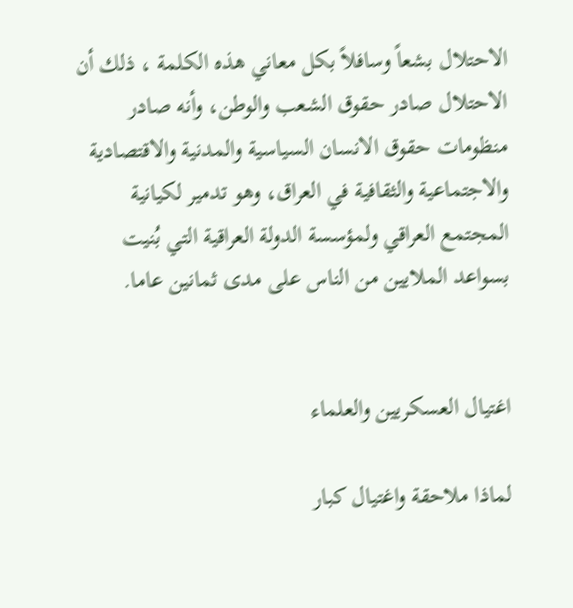الاحتلال بشعاً وسافلاً بكل معاني هذه الكلمة ، ذلك أن الاحتلال صادر حقوق الشعب والوطن، وأنه صادر منظومات حقوق الانسان السياسية والمدنية والاقتصادية والاجتماعية والثقافية في العراق، وهو تدمير لكيانية المجتمع العراقي ولمؤسسة الدولة العراقية التي بُنيت بسواعد الملايين من الناس على مدى ثمانين عاما.


اغتيال العسكريين والعلماء

لماذا ملاحقة واغتيال كبار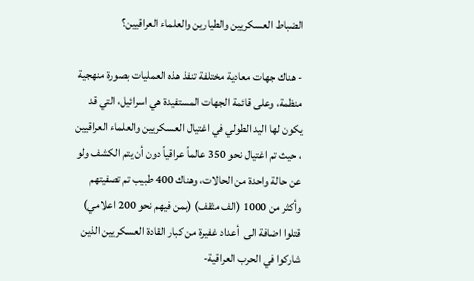الضباط العسكريين والطيارين والعلماء العراقيين؟

- هناك جهات معادية مختلفة تنفذ هذه العمليات بصورة منهجية منظمة، وعلى قائمة الجهات المستفيدة هي اسرائيل، التي قد يكون لها اليد الطولي في اغتيال العسكريين والعلماء العراقيين ، حيث تم اغتيال نحو 350 عالماً عراقياً دون أن يتم الكشف ولو عن حالة واحدة من الحالات، وهناك 400 طبيب تم تصفيتهم وأكثر من 1000 (الف مثقف) (بمن فيهم نحو 200 اعلامي) قتلوا اضافة الى  أعداد غفيرة من كبار القادة العسكريين الذين شاركوا في الحرب العراقية-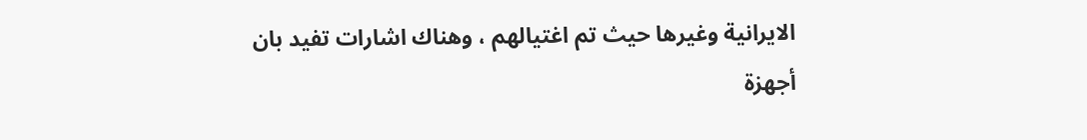الايرانية وغيرها حيث تم اغتيالهم ، وهناك اشارات تفيد بان أجهزة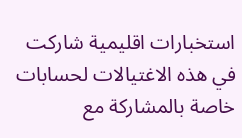استخبارات اقليمية شاركت في هذه الاغتيالات لحسابات خاصة بالمشاركة مع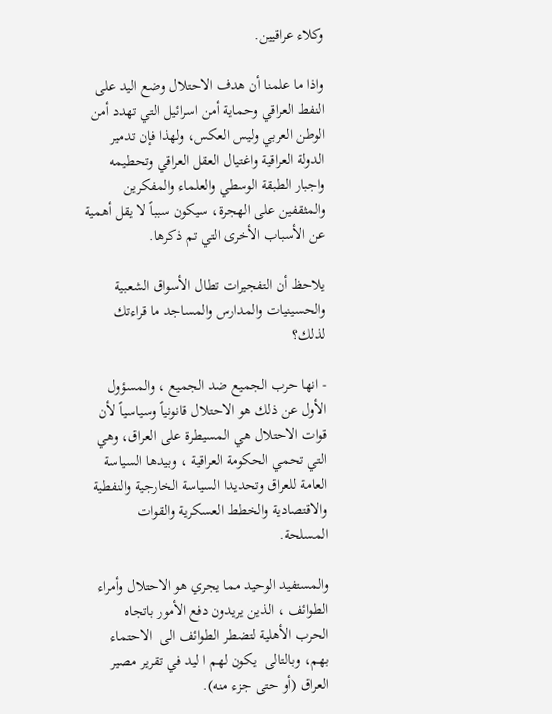وكلاء عراقيين.

واذا ما علمنا أن هدف الاحتلال وضع اليد على النفط العراقي وحماية أمن اسرائيل التي تهدد أمن الوطن العربي وليس العكس، ولهذا فإن تدمير الدولة العراقية واغتيال العقل العراقي وتحطيمه واجبار الطبقة الوسطي والعلماء والمفكرين والمثقفين على الهجرة، سيكون سبباً لا يقل أهمية عن الأسباب الأخرى التي تم ذكرها.

يلاحظ أن التفجيرات تطال الأسواق الشعبية والحسينيات والمدارس والمساجد ما قراءتك لذلك؟

- انها حرب الجميع ضد الجميع ، والمسؤول الأول عن ذلك هو الاحتلال قانونياً وسياسياً لأن قوات الاحتلال هي المسيطرة على العراق، وهي التي تحمي الحكومة العراقية ، وبيدها السياسة العامة للعراق وتحديدا السياسة الخارجية والنفطية والاقتصادية والخطط العسكرية والقوات المسلحة.

والمستفيد الوحيد مما يجري هو الاحتلال وأمراء الطوائف ، الذين يريدون دفع الأمور باتجاه الحرب الأهلية لتضطر الطوائف الى  الاحتماء بهم، وبالتالى  يكون لهم ا ليد في تقرير مصير العراق (أو حتى جزء منه).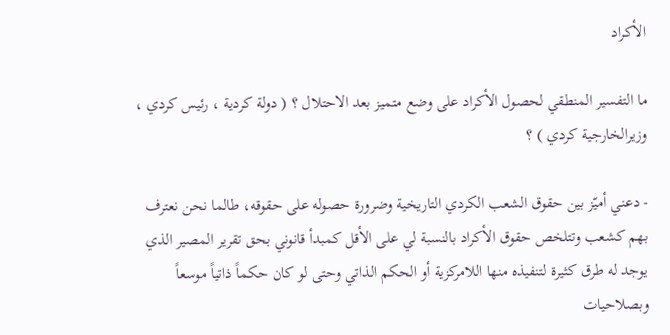الأكراد

ما التفسير المنطقي لحصول الأكراد على وضع متميز بعد الاحتلال ؟ ( دولة كردية ، رئيس كردي ، وزيرالخارجية كردي ) ؟

- دعني أميّز بين حقوق الشعب الكردي التاريخية وضرورة حصوله على حقوقه، طالما نحن نعترف بهم كشعب وتتلخص حقوق الأكراد بالنسبة لي على الأقل كمبدأ قانوني بحق تقرير المصير الذي يوجد له طرق كثيرة لتنفيذه منها اللامركزية أو الحكم الذاتي وحتى لو كان حكماً ذاتياً موسعاً وبصلاحيات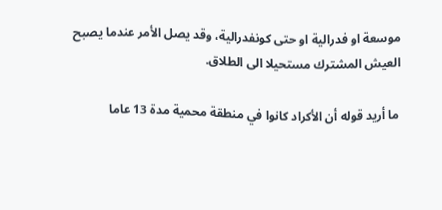موسعة او فدرالية او حتى كونفدرالية، وقد يصل الأمر عندما يصبح العيش المشترك مستحيلا الى الطلاق.

ما أريد قوله أن الأكراد كانوا في منطقة محمية مدة 13 عاما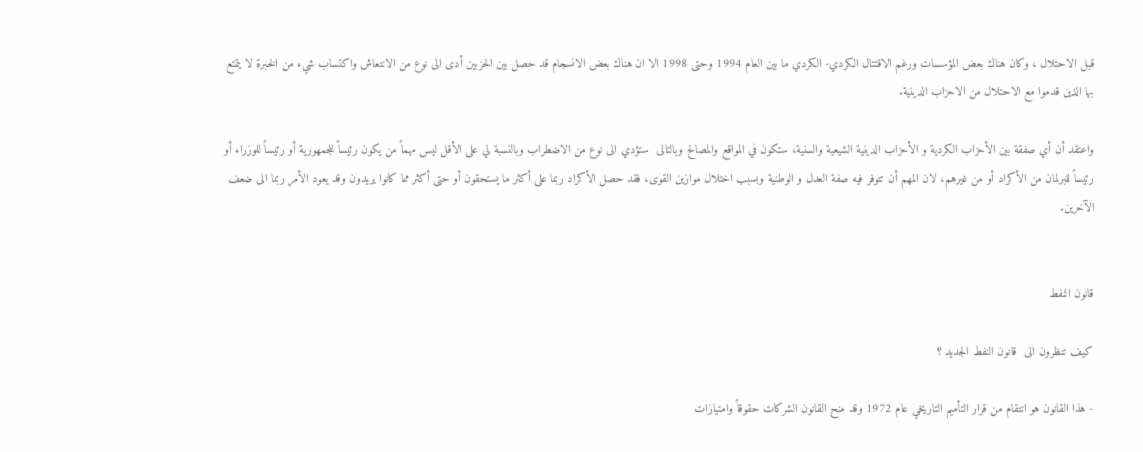قبل الاحتلال ، وكان هناك بعض المؤسسات ورغم الاقتتال الكردي- الكردي ما بين العام 1994 وحتى 1998 الا ان هناك بعض الانسجام قد حصل بين الحزبين أدى الى نوع من الانتعاش واكتساب شيء من الخبرة لا يتمتع بها الذين قدموا مع الاحتلال من الاحزاب الدينية.

واعتقد أن أي صفقة بين الأحزاب الكردية و الأحزاب الدينية الشيعية والسنية، ستكون في المواقع والمصالح وبالتالى  ستؤدي الى نوع من الاضطراب وبالنسبة لي على الأقل ليس مهماً من يكون رئيساً للجمهورية أو رئيساً للوزراء أو رئيساً للبرلمان من الأكراد أو من غيرهم، لان المهم أن تتوفر فيه صفة العدل و الوطنية وبسبب اختلال موازين القوى، فقد حصل الأكراد ربما على أكثر ما يستحقون أو حتى أكثر مما كانوا يريدون وقد يعود الأمر ربما الى ضعف الآخرين.


قانون النفط

كيف تنظرون الى  قانون النفط الجديد ؟

- هذا القانون هو انتقام من قرار التأميم التاريخي عام 1972 وقد منح القانون الشركات حقوقاً وامتيازات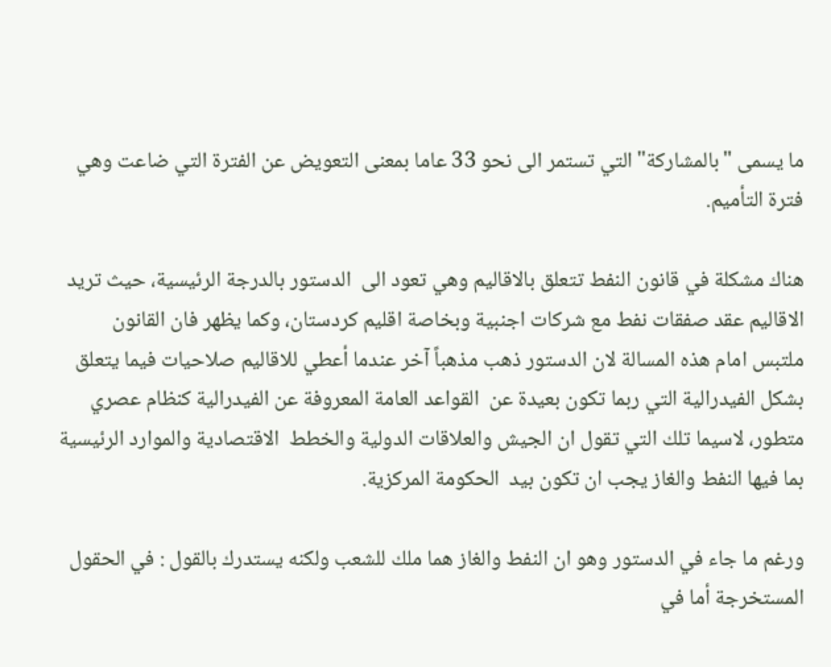ما يسمى "بالمشاركة" التي تستمر الى نحو 33 عاما بمعنى التعويض عن الفترة التي ضاعت وهي فترة التأميم.

هناك مشكلة في قانون النفط تتعلق بالاقاليم وهي تعود الى  الدستور بالدرجة الرئيسية، حيث تريد الاقاليم عقد صفقات نفط مع شركات اجنبية وبخاصة اقليم كردستان، وكما يظهر فان القانون ملتبس امام هذه المسالة لان الدستور ذهب مذهباً آخر عندما أعطي للاقاليم صلاحيات فيما يتعلق بشكل الفيدرالية التي ربما تكون بعيدة عن  القواعد العامة المعروفة عن الفيدرالية كنظام عصري متطور، لاسيما تلك التي تقول ان الجيش والعلاقات الدولية والخطط  الاقتصادية والموارد الرئيسية بما فيها النفط والغاز يجب ان تكون بيد  الحكومة المركزية.

ورغم ما جاء في الدستور وهو ان النفط والغاز هما ملك للشعب ولكنه يستدرك بالقول : في الحقول المستخرجة أما في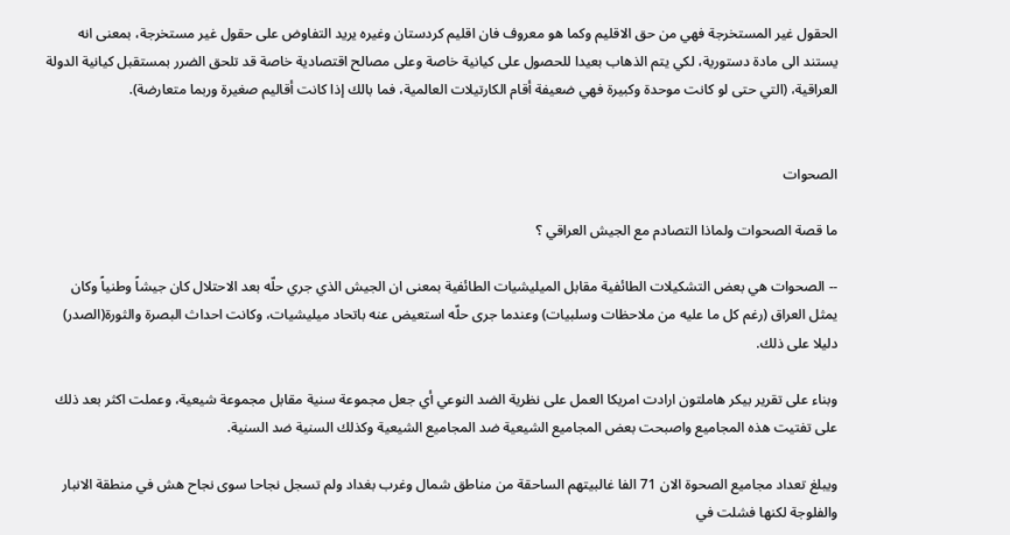الحقول غير المستخرجة فهي من حق الاقليم وكما هو معروف فان اقليم كردستان وغيره يريد التفاوض على حقول غير مستخرجة، بمعنى انه يستند الى مادة دستورية، لكي يتم الذهاب بعيدا للحصول على كيانية خاصة وعلى مصالح اقتصادية خاصة قد تلحق الضرر بمستقبل كيانية الدولة العراقية، (التي حتى لو كانت موحدة وكبيرة فهي ضعيفة أقام الكارتيلات العالمية، فما بالك إذا كانت أقاليم صغيرة وربما متعارضة).


الصحوات

ما قصة الصحوات ولماذا التصادم مع الجيش العراقي ؟

-- الصحوات هي بعض التشكيلات الطائفية مقابل الميليشيات الطائفية بمعنى ان الجيش الذي جري حلّه بعد الاحتلال كان جيشاً وطنياً وكان يمثل العراق (رغم كل ما عليه من ملاحظات وسلبيات) وعندما جرى حلّه استعيض عنه باتحاد ميليشيات، وكانت احداث البصرة والثورة(الصدر) دليلا على ذلك.

وبناء على تقرير بيكر هاملتون ارادت امريكا العمل على نظرية الضد النوعي أي جعل مجموعة سنية مقابل مجموعة شيعية، وعملت اكثر بعد ذلك على تفتيت هذه المجاميع واصبحت بعض المجاميع الشيعية ضد المجاميع الشيعية وكذلك السنية ضد السنية.

ويبلغ تعداد مجاميع الصحوة الان 71 الفا غالبيتهم الساحقة من مناطق شمال وغرب بغداد ولم تسجل نجاحا سوى نجاح هش في منطقة الانبار والفلوجة لكنها فشلت في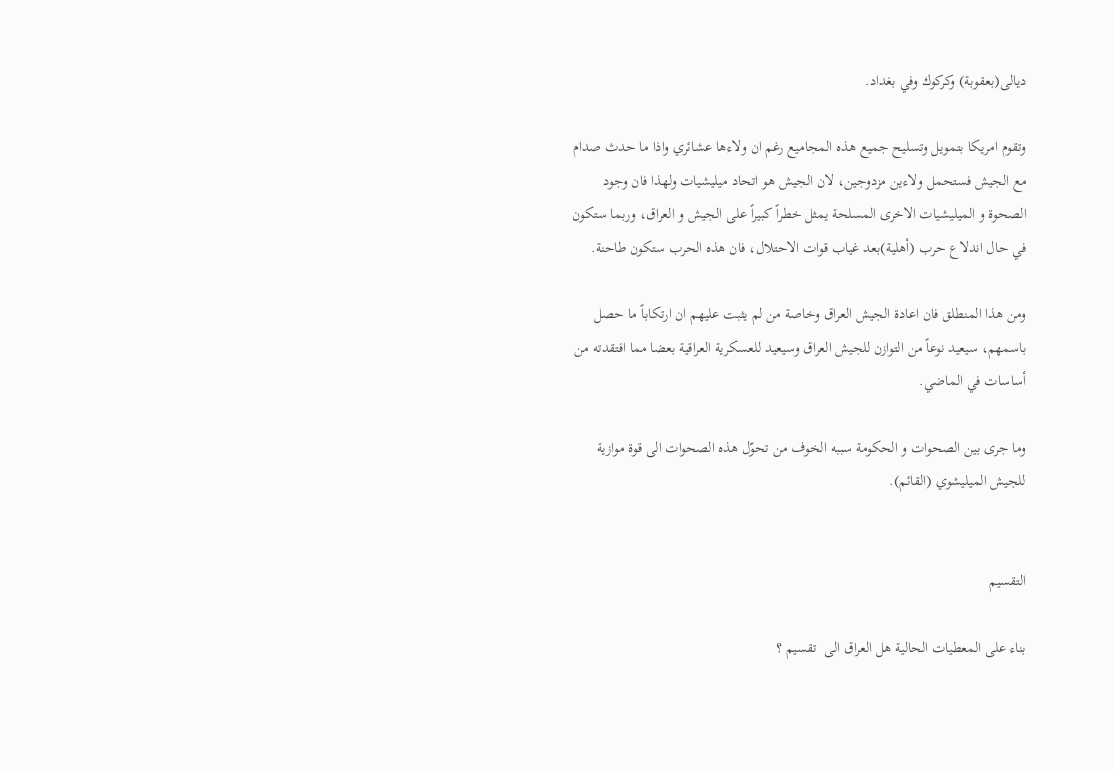ديالى(بعقوبة) وكركوك وفي بغداد.

وتقوم امريكا بتمويل وتسليح جميع هذه المجاميع رغم ان ولاءها عشائري واذا ما حدث صدام مع الجيش فستحمل ولاءين مزدوجين، لان الجيش هو اتحاد ميليشيات ولهذا فان وجود الصحوة و الميليشيات الاخرى المسلحة يمثل خطراً كبيراً على الجيش و العراق، وربما ستكون في حال اندلاع حرب (أهلية)بعد غياب قوات الاحتلال، فان هذه الحرب ستكون طاحنة.

ومن هذا المنطلق فان اعادة الجيش العراق وخاصة من لم يثبت عليهم ان ارتكاباً ما حصل باسمهم، سيعيد نوعاً من التوازن للجيش العراق وسيعيد للعسكرية العراقية بعضا مما افتقدته من أساسات في الماضي.

وما جرى بين الصحوات و الحكومة سببه الخوف من تحوّل هذه الصحوات الى قوة موازية للجيش الميليشوي (القائم).


التقسيم

بناء على المعطيات الحالية هل العراق الى  تقسيم ؟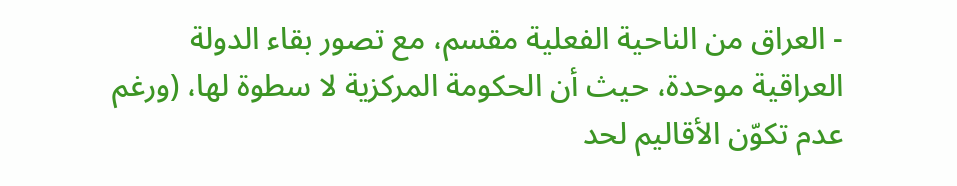- العراق من الناحية الفعلية مقسم، مع تصور بقاء الدولة العراقية موحدة، حيث أن الحكومة المركزية لا سطوة لها، (ورغم عدم تكوّن الأقاليم لحد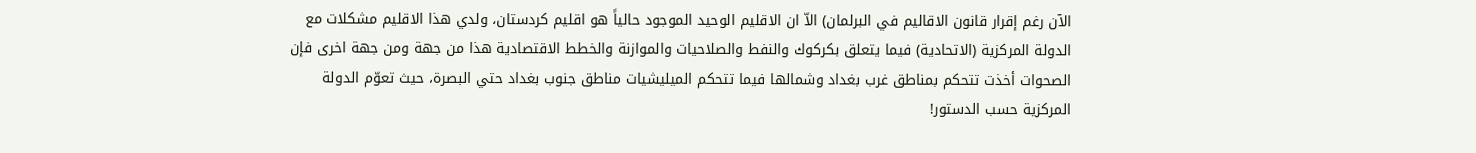الآن رغم إقرار قانون الاقاليم في البرلمان) الاّ ان الاقليم الوحيد الموجود حالياً هو اقليم كردستان، ولدي هذا الاقليم مشكلات مع الدولة المركزية (الاتحادية) فيما يتعلق بكركوك والنفط والصلاحيات والموازنة والخطط الاقتصادية هذا من جهة ومن جهة اخرى فإن الصحوات أخذت تتحكم بمناطق غرب بغداد وشمالها فيما تتحكم الميليشيات مناطق جنوب بغداد حتي البصرة، حيث تعوّم الدولة المركزية حسب الدستور!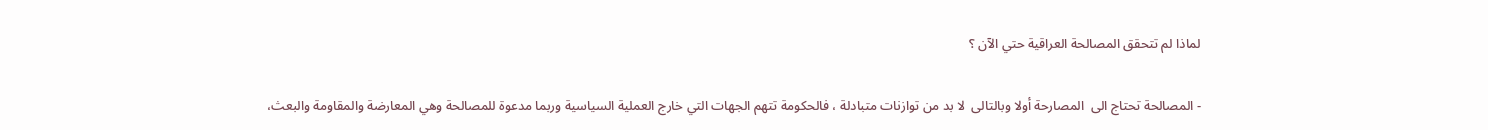لماذا لم تتحقق المصالحة العراقية حتي الآن ؟

- المصالحة تحتاج الى  المصارحة أولا وبالتالى  لا بد من توازنات متبادلة ، فالحكومة تتهم الجهات التي خارج العملية السياسية وربما مدعوة للمصالحة وهي المعارضة والمقاومة والبعث،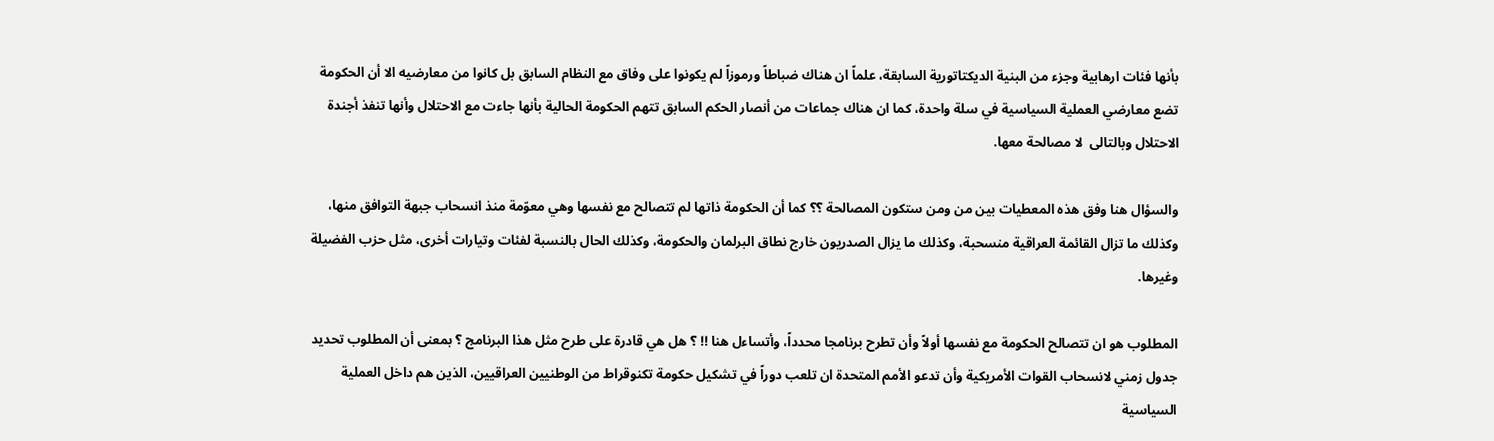بأنها فئات ارهابية وجزء من البنية الديكتاتورية السابقة، علماً ان هناك ضباطاً ورموزاً لم يكونوا على وفاق مع النظام السابق بل كانوا من معارضيه الا أن الحكومة تضع معارضي العملية السياسية في سلة واحدة، كما ان هناك جماعات من أنصار الحكم السابق تتهم الحكومة الحالية بأنها جاءت مع الاحتلال وأنها تنفذ أجندة الاحتلال وبالتالى  لا مصالحة معها.

والسؤال هنا وفق هذه المعطيات بين من ومن ستكون المصالحة ؟؟ كما أن الحكومة ذاتها لم تتصالح مع نفسها وهي معوّمة منذ انسحاب جبهة التوافق منها، وكذلك ما تزال القائمة العراقية منسحبة، وكذلك ما يزال الصدريون خارج نطاق البرلمان والحكومة، وكذلك الحال بالنسبة لفئات وتيارات أخرى، مثل حزب الفضيلة وغيرها.

المطلوب هو ان تتصالح الحكومة مع نفسها أولاً وأن تطرح برنامجا محدداً، وأتساءل هنا !! ؟ هل هي قادرة على طرح مثل هذا البرنامج ؟ بمعنى أن المطلوب تحديد جدول زمني لانسحاب القوات الأمريكية وأن تدعو الأمم المتحدة ان تلعب دوراً في تشكيل حكومة تكنوقراط من الوطنيين العراقيين، الذين هم داخل العملية السياسية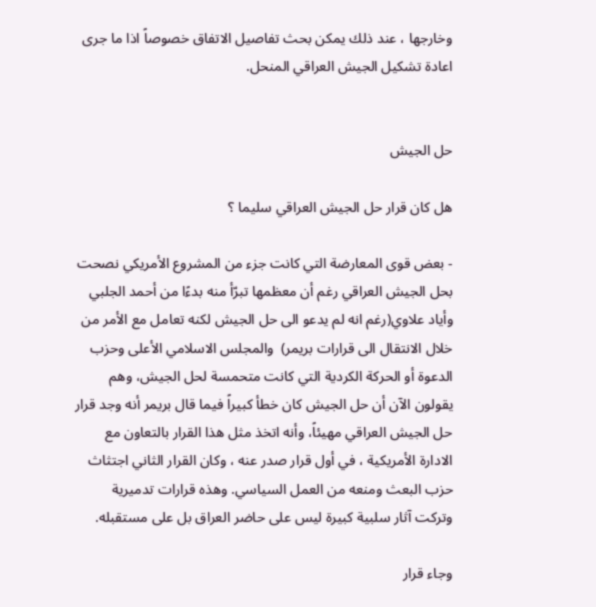وخارجها ، عند ذلك يمكن بحث تفاصيل الاتفاق خصوصاً اذا ما جرى اعادة تشكيل الجيش العراقي المنحل.


حل الجيش

هل كان قرار حل الجيش العراقي سليما ؟

- بعض قوى المعارضة التي كانت جزء من المشروع الأمريكي نصحت بحل الجيش العراقي رغم أن معظمها تبرّأ منه بدءًا من أحمد الجلبي وأياد علاوي(رغم انه لم يدعو الى حل الجيش لكنه تعامل مع الأمر من خلال الانتقال الى قرارات بريمر)  والمجلس الاسلامي الأعلى وحزب الدعوة أو الحركة الكردية التي كانت متحمسة لحل الجيش، وهم يقولون الآن أن حل الجيش كان خطأ كبيراً فيما قال بريمر أنه وجد قرار حل الجيش العراقي مهيئاً، وأنه اتخذ مثل هذا القرار بالتعاون مع الادارة الأمريكية ، في أول قرار صدر عنه ، وكان القرار الثاني اجتثاث حزب البعث ومنعه من العمل السياسي. وهذه قرارات تدميرية وتركت آثار سلبية كبيرة ليس على حاضر العراق بل على مستقبله.

وجاء قرار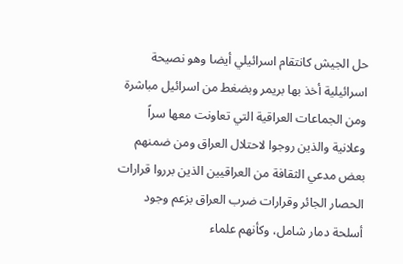حل الجيش كانتقام اسرائيلي أيضا وهو نصيحة اسرائيلية أخذ بها بريمر وبضغط من اسرائيل مباشرة ومن الجماعات العراقية التي تعاونت معها سراً وعلانية والذين روجوا لاحتلال العراق ومن ضمنهم بعض مدعي الثقافة من العراقيين الذين برروا قرارات الحصار الجائر وقرارات ضرب العراق بزعم وجود أسلحة دمار شامل، وكأنهم علماء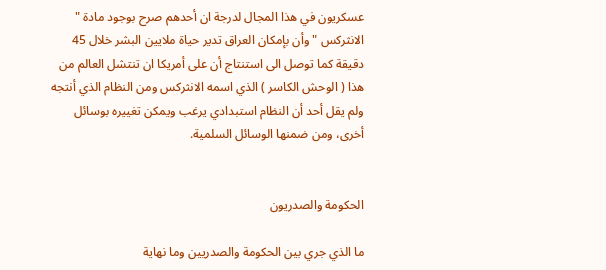عسكريون في هذا المجال لدرجة ان أحدهم صرح بوجود مادة " الانثركس " وأن بإمكان العراق تدير حياة ملايين البشر خلال 45 دقيقة كما توصل الى استنتاج أن على أمريكا ان تنتشل العالم من هذا ( الوحش الكاسر ) الذي اسمه الانثركس ومن النظام الذي أنتجه ولم يقل أحد أن النظام استبدادي يرغب ويمكن تغييره بوسائل أخرى، ومن ضمنها الوسائل السلمية.


الحكومة والصدريون

ما الذي جري بين الحكومة والصدريين وما نهاية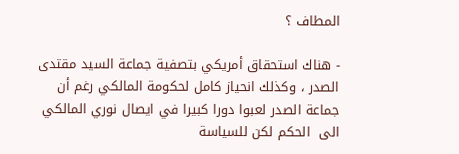المطاف ؟

- هناك استحقاق أمريكي بتصفية جماعة السيد مقتدى الصدر ، وكذلك انحياز كامل لحكومة المالكي رغم أن جماعة الصدر لعبوا دورا كبيرا في ايصال نوري المالكي الى  الحكم لكن للسياسة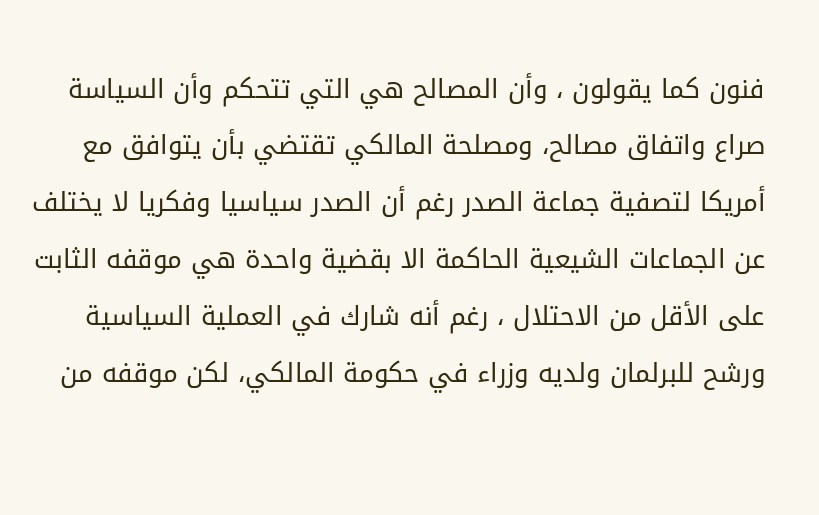فنون كما يقولون ، وأن المصالح هي التي تتحكم وأن السياسة صراع واتفاق مصالح، ومصلحة المالكي تقتضي بأن يتوافق مع أمريكا لتصفية جماعة الصدر رغم أن الصدر سياسيا وفكريا لا يختلف عن الجماعات الشيعية الحاكمة الا بقضية واحدة هي موقفه الثابت على الأقل من الاحتلال ، رغم أنه شارك في العملية السياسية ورشح للبرلمان ولديه وزراء في حكومة المالكي، لكن موقفه من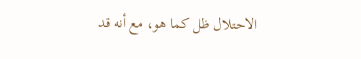الاحتلال ظل كما هو، مع أنه قد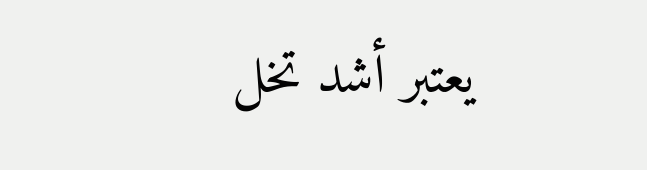يعتبر أشد تخل